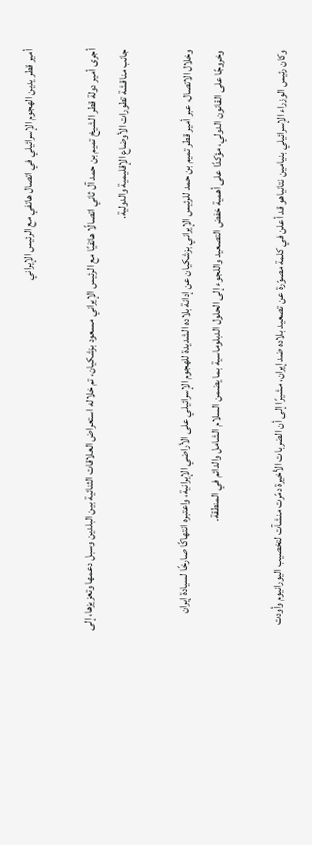أمير قطر يدين الهجوم الإسرائيلي في اتصال هاتفي مع الرئيس الإيراني

أجرى أمير دولة قطر الشيخ تميم بن حمد آل ثاني اتصالًا هاتفيًا مع الرئيس الإيراني مسعود بزشكيان، تم خلاله استعراض العلاقات الثنائية بين البلدين وسبل دعمها وتعزيزها، إلى جانب مناقشة تطورات الأوضاع الإقليمية والدولية.

وخلال الاتصال، عبر أمير قطر تميم بن حمد للرئيس الإيراني بزشكيان عن إدانة بلاده الشديدة للهجوم الإسرائيلي على الأراضي الإيرانية، واعتبره انتهاكًا صارخًا لسيادة إيران وخروجًا على القانون الدولي، مؤكدًا على أهمية خفض التصعيد واللجوء إلى الحلول الدبلوماسية بما يضمن السلام الشامل والدائم في المنطقة.

وكان رئيس الوزراء الإسرائيلي بنيامين نتانياهو قد أعلن في كلمة مصوّرة عن تصعيد بلاده ضد إيران، مشيرًا إلى أن الضربات الأخيرة دمّرت منشآت لتخصيب اليورانيوم وأودت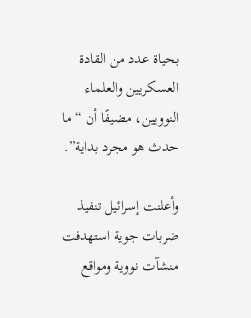بحياة عدد من القادة العسكريين والعلماء النوويين، مضيفًا أن “ما حدث هو مجرد بداية”.

وأعلنت إسرائيل تنفيذ ضربات جوية استهدفت منشآت نووية ومواقع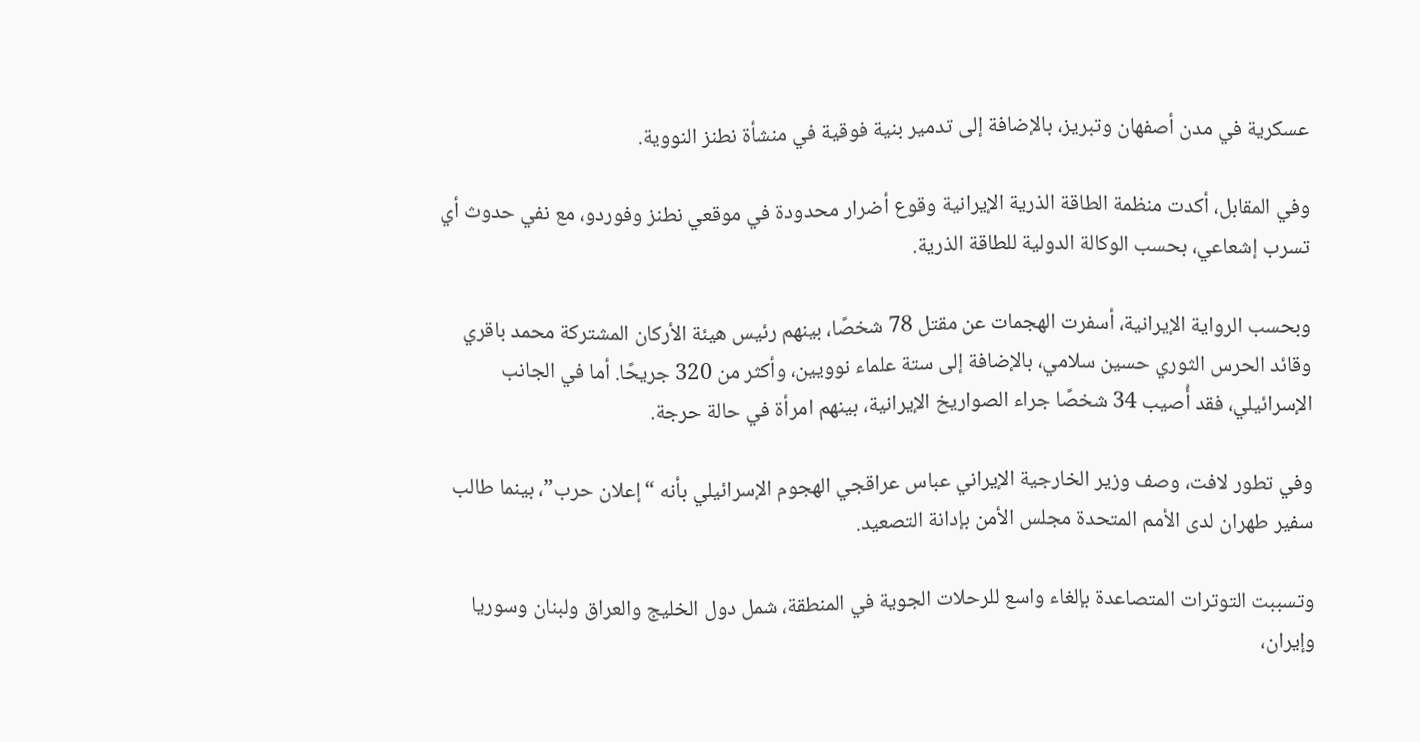عسكرية في مدن أصفهان وتبريز، بالإضافة إلى تدمير بنية فوقية في منشأة نطنز النووية.

وفي المقابل، أكدت منظمة الطاقة الذرية الإيرانية وقوع أضرار محدودة في موقعي نطنز وفوردو، مع نفي حدوث أي تسرب إشعاعي، بحسب الوكالة الدولية للطاقة الذرية.

وبحسب الرواية الإيرانية، أسفرت الهجمات عن مقتل 78 شخصًا، بينهم رئيس هيئة الأركان المشتركة محمد باقري وقائد الحرس الثوري حسين سلامي، بالإضافة إلى ستة علماء نوويين، وأكثر من 320 جريحًا. أما في الجانب الإسرائيلي، فقد أُصيب 34 شخصًا جراء الصواريخ الإيرانية، بينهم امرأة في حالة حرجة.

وفي تطور لافت، وصف وزير الخارجية الإيراني عباس عراقجي الهجوم الإسرائيلي بأنه “إعلان حرب”، بينما طالب سفير طهران لدى الأمم المتحدة مجلس الأمن بإدانة التصعيد.

وتسببت التوترات المتصاعدة بإلغاء واسع للرحلات الجوية في المنطقة، شمل دول الخليج والعراق ولبنان وسوريا وإيران،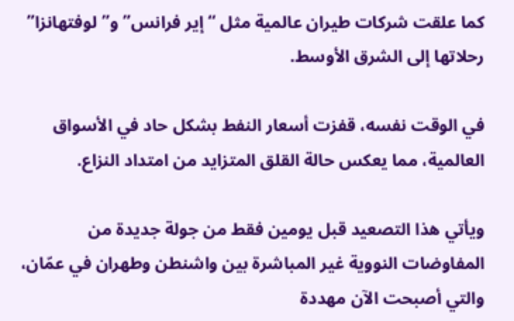كما علقت شركات طيران عالمية مثل “إير فرانس” و”لوفتهانزا” رحلاتها إلى الشرق الأوسط.

في الوقت نفسه، قفزت أسعار النفط بشكل حاد في الأسواق العالمية، مما يعكس حالة القلق المتزايد من امتداد النزاع.

ويأتي هذا التصعيد قبل يومين فقط من جولة جديدة من المفاوضات النووية غير المباشرة بين واشنطن وطهران في عمّان، والتي أصبحت الآن مهددة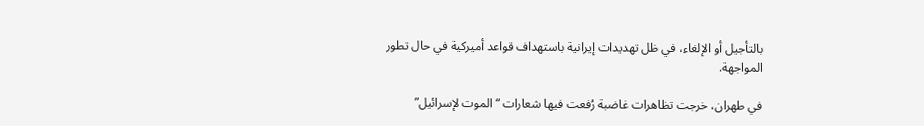بالتأجيل أو الإلغاء، في ظل تهديدات إيرانية باستهداف قواعد أميركية في حال تطور المواجهة.

في طهران، خرجت تظاهرات غاضبة رُفعت فيها شعارات “الموت لإسرائيل”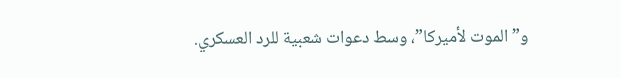و”الموت لأميركا”، وسط دعوات شعبية للرد العسكري.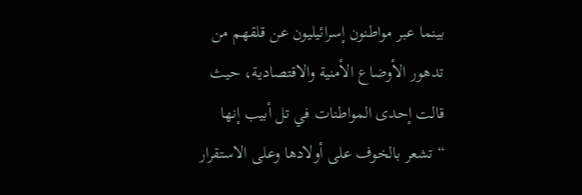بينما عبر مواطنون إسرائيليون عن قلقهم من تدهور الأوضاع الأمنية والاقتصادية، حيث قالت إحدى المواطنات في تل أبيب إنها “تشعر بالخوف على أولادها وعلى الاستقرار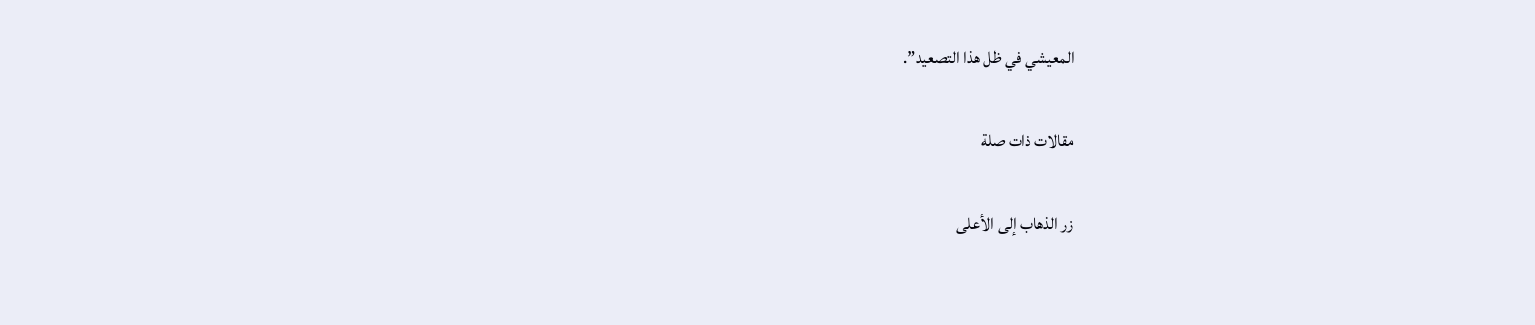المعيشي في ظل هذا التصعيد”.

مقالات ذات صلة

زر الذهاب إلى الأعلى